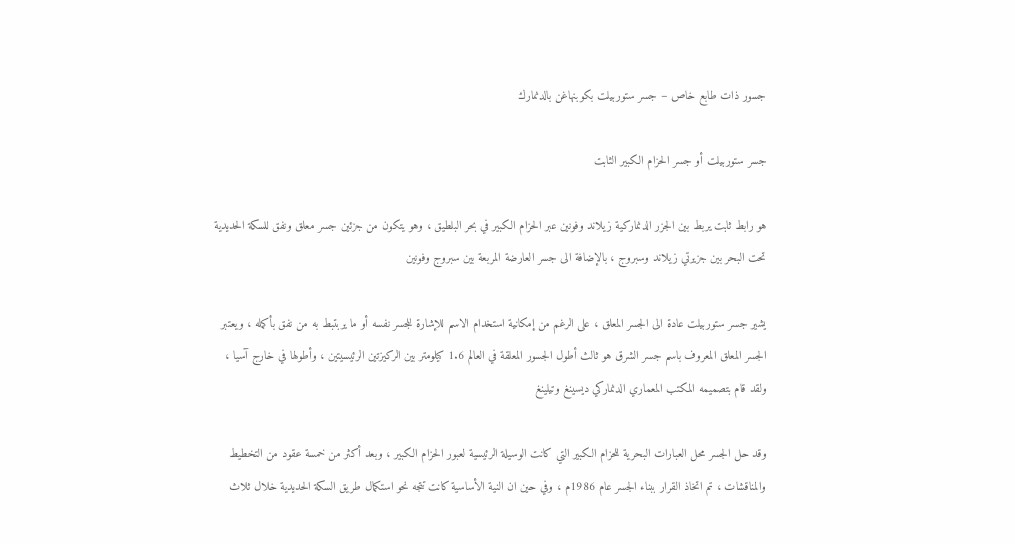جسور ذات طابع خاص – جسر ستوربيلت بكوبنهاغن بالدنمارك

جسر ستوربيلت أو جسر الحزام الكبير الثابت

هو رابط ثابت يربط بين الجزر الدنماركية زيلاند وفونين عبر الحزام الكبير في بحر البلطيق ، وهو يتكون من جزئين جسر معلق ونفق للسكة الحديدية تحت البحر بين جزيرتي زيلاند وسبروج ، بالإضافة الى جسر العارضة المربعة بين سبروج وفونين

يشير جسر ستوربيلت عادة الى الجسر المعلق ، على الرغم من إمكانية استخدام الاسم للإشارة للجسر نفسه أو ما يربتبط به من نفق بأكمله ، ويعتبر الجسر المعلق المعروف باسم جسر الشرق هو ثالث أطول الجسور المعلقة في العالم 1.6 كيلومتر بين الركيزتين الرئيسيتين ، وأطولها في خارج آسيا ، ولقد قام بتصميمه المكتب المعماري الدنماركي ديسينغ وتيلينغ

وقد حل الجسر محل العبارات البحرية للحزام الكبير التي كانت الوسيلة الرئيسية لعبور الحزام الكبير ، وبعد أكثر من خمسة عقود من التخطيط والمناقشات ، تم اتخاذ القرار ببناء الجسر عام 1986م ، وفي حين ان النية الأساسية كانت تتجه نحو استكمال طريق السكة الحديدية خلال ثلاث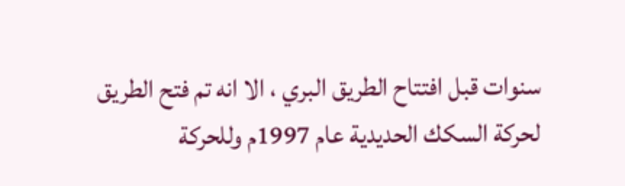سنوات قبل افتتاح الطريق البري ، الا انه تم فتح الطريق لحركة السكك الحديدية عام 1997م وللحركة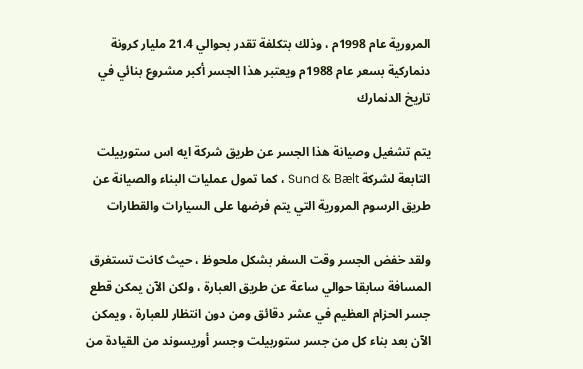المرورية عام 1998م ، وذلك بتكلفة تقدر بحوالي 21.4 مليار كرونة دنماركية بسعر عام 1988م ويعتبر هذا الجسر أكبر مشروع بنائي في تاريخ الدنمارك

يتم تشغيل وصيانة هذا الجسر عن طريق شركة ايه اس ستوربيلت التابعة لشركة Sund & Bælt ، كما تمول عمليات البناء والصيانة عن طريق الرسوم المرورية التي يتم فرضها على السيارات والقطارات

ولقد خفض الجسر وقت السفر بشكل ملحوظ ، حيث كانت تستغرق المسافة سابقا حوالي ساعة عن طريق العبارة ، ولكن الآن يمكن قطع جسر الحزام العظيم في عشر دقائق ومن دون انتظار للعبارة ، ويمكن الآن بعد بناء كل من جسر ستوربيلت وجسر أوريسوند من القيادة من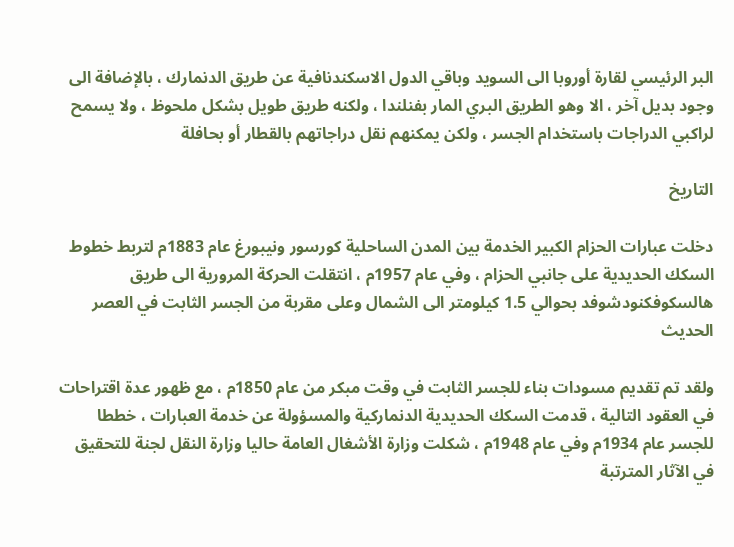البر الرئيسي لقارة أوروبا الى السويد وباقي الدول الاسكندنافية عن طريق الدنمارك ، بالإضافة الى وجود بديل آخر ، الا وهو الطريق البري المار بفنلندا ، ولكنه طريق طويل بشكل ملحوظ ، ولا يسمح لراكبي الدراجات باستخدام الجسر ، ولكن يمكنهم نقل دراجاتهم بالقطار أو بحافلة

التاريخ

دخلت عبارات الحزام الكبير الخدمة بين المدن الساحلية كورسور ونيبورغ عام 1883م لتربط خطوط السكك الحديدية على جانبي الحزام ، وفي عام 1957م ، انتقلت الحركة المرورية الى طريق هالسكوفكنودشوفد بحوالي 1.5 كيلومتر الى الشمال وعلى مقربة من الجسر الثابت في العصر الحديث

ولقد تم تقديم مسودات بناء للجسر الثابت في وقت مبكر من عام 1850م ، مع ظهور عدة اقتراحات في العقود التالية ، قدمت السكك الحديدية الدنماركية والمسؤولة عن خدمة العبارات ، خططا للجسر عام 1934م وفي عام 1948م ، شكلت وزارة الأشغال العامة حاليا وزارة النقل لجنة للتحقيق في الآثار المترتبة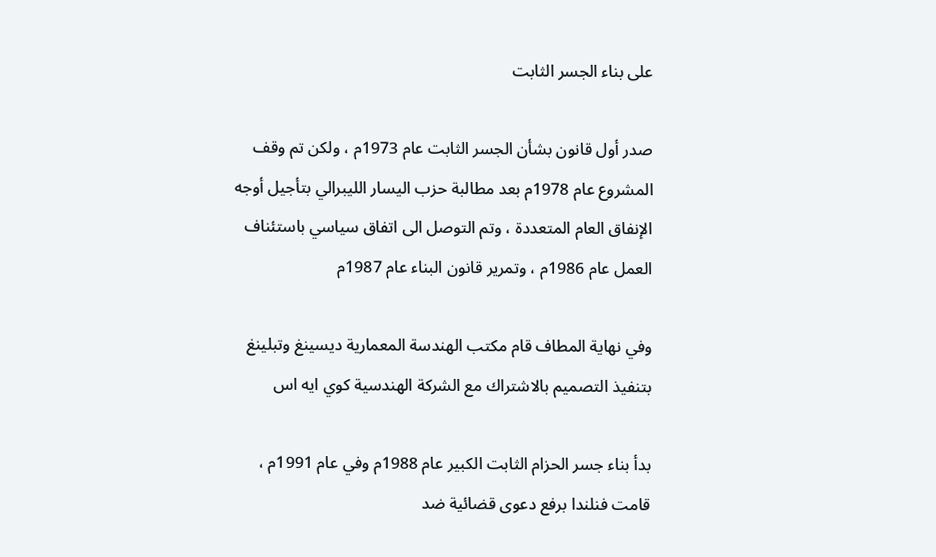على بناء الجسر الثابت

صدر أول قانون بشأن الجسر الثابت عام 1973م ، ولكن تم وقف المشروع عام 1978م بعد مطالبة حزب اليسار الليبرالي بتأجيل أوجه الإنفاق العام المتعددة ، وتم التوصل الى اتفاق سياسي باستئناف العمل عام 1986م ، وتمرير قانون البناء عام 1987م

وفي نهاية المطاف قام مكتب الهندسة المعمارية ديسينغ وتبلينغ بتنفيذ التصميم بالاشتراك مع الشركة الهندسية كوي ايه اس

بدأ بناء جسر الحزام الثابت الكبير عام 1988م وفي عام 1991م ، قامت فنلندا برفع دعوى قضائية ضد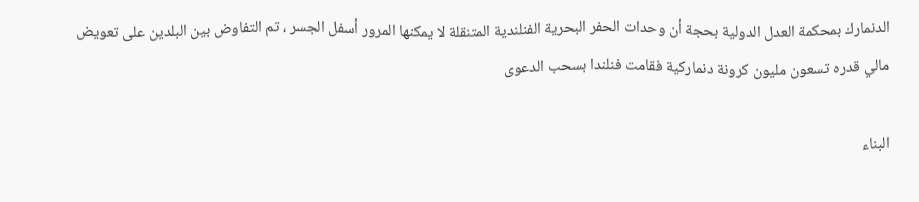الدنمارك بمحكمة العدل الدولية بحجة أن وحدات الحفر البحرية الفنلندية المتنقلة لا يمكنها المرور أسفل الجسر ، تم التفاوض بين البلدين على تعويض مالي قدره تسعون مليون كرونة دنماركية فقامت فنلندا بسحب الدعوى

البناء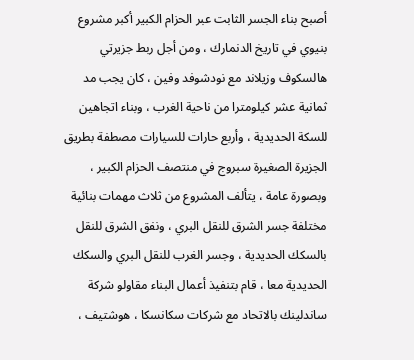أصبح بناء الجسر الثابت عبر الحزام الكبير أكبر مشروع بنيوي في تاريخ الدنمارك ، ومن أجل ربط جزيرتي هالسكوف وزيلاند مع نودشوفد وفين ، كان يجب مد ثمانية عشر كيلومترا من ناحية الغرب ، وبناء اتجاهين للسكة الحديدية ، وأربع حارات للسيارات مصطفة بطريق الجزيرة الصغيرة سبروج في منتصف الحزام الكبير ، وبصورة عامة ، يتألف المشروع من ثلاث مهمات بنائية مختلفة جسر الشرق للنقل البري ، ونفق الشرق للنقل بالسكك الحديدية ، وجسر الغرب للنقل البري والسكك الحديدية معا ، قام بتنفيذ أعمال البناء مقاولو شركة ساندلينك بالاتحاد مع شركات سكانسكا ، هوشتيف ،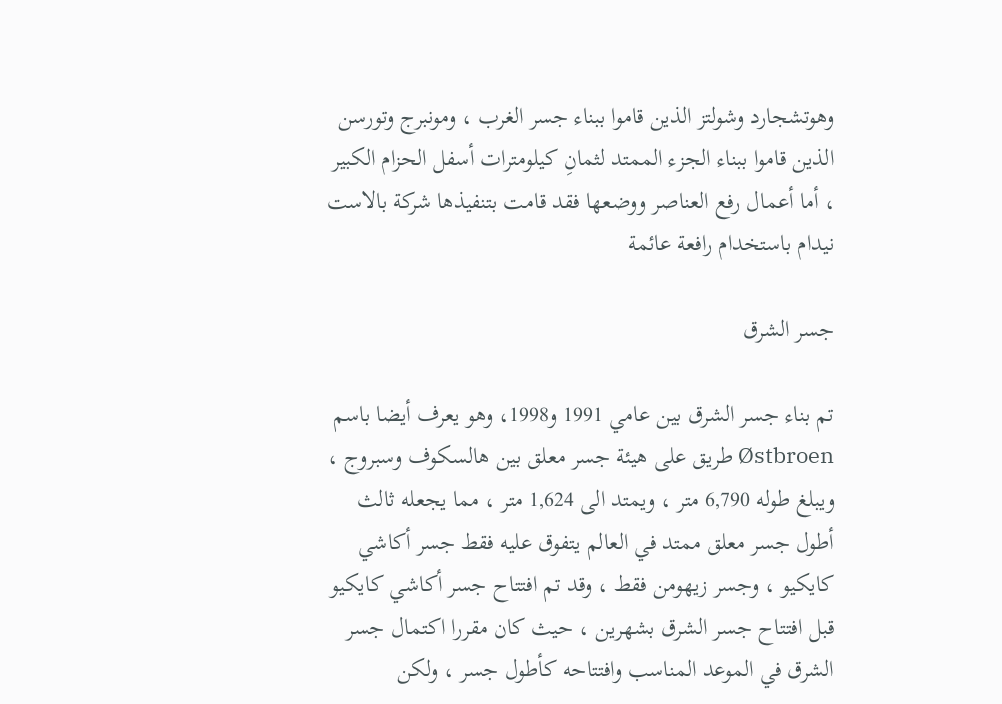وهوتشجارد وشولتز الذين قاموا ببناء جسر الغرب ، ومونبرج وتورسن الذين قاموا ببناء الجزء الممتد لثمانِ كيلومترات أسفل الحزام الكبير ، أما أعمال رفع العناصر ووضعها فقد قامت بتنفيذها شركة بالاست نيدام باستخدام رافعة عائمة

جسر الشرق

تم بناء جسر الشرق بين عامي 1991 و1998، وهو يعرف أيضا باسم Østbroen طريق على هيئة جسر معلق بين هالسكوف وسبروج ، ويبلغ طوله 6,790 متر ، ويمتد الى 1,624 متر ، مما يجعله ثالث أطول جسر معلق ممتد في العالم يتفوق عليه فقط جسر أكاشي كايكيو ، وجسر زيهومن فقط ، وقد تم افتتاح جسر أكاشي كايكيو قبل افتتاح جسر الشرق بشهرين ، حيث كان مقررا اكتمال جسر الشرق في الموعد المناسب وافتتاحه كأطول جسر ، ولكن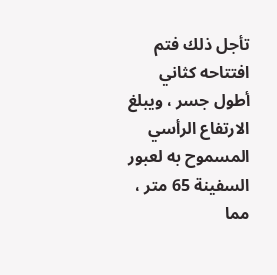تأجل ذلك فتم افتتاحه كثاني أطول جسر ، ويبلغ الارتفاع الرأسي المسموح به لعبور السفينة 65 متر ، مما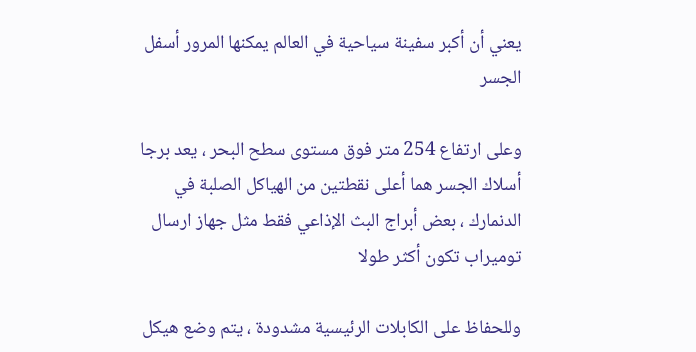يعني أن أكبر سفينة سياحية في العالم يمكنها المرور أسفل الجسر

وعلى ارتفاع 254 متر فوق مستوى سطح البحر ، يعد برجا أسلاك الجسر هما أعلى نقطتين من الهياكل الصلبة في الدنمارك ، بعض أبراج البث الإذاعي فقط مثل جهاز ارسال توميراب تكون أكثر طولا

وللحفاظ على الكابلات الرئيسية مشدودة ، يتم وضع هيكل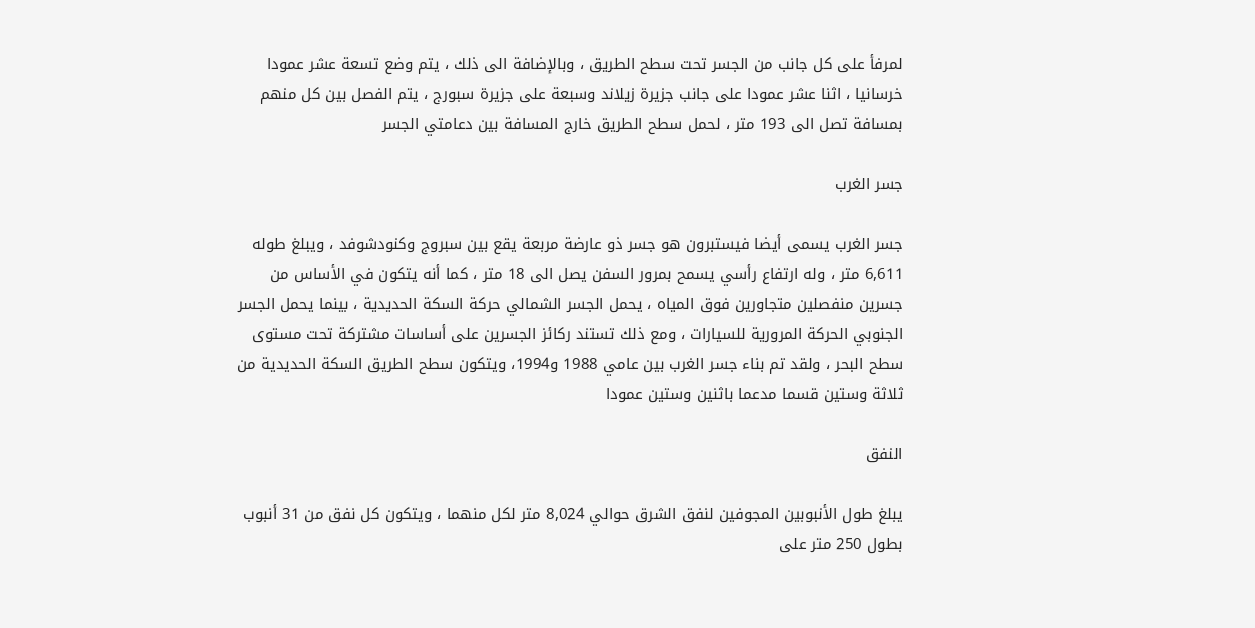لمرفأ على كل جانب من الجسر تحت سطح الطريق ، وبالإضافة الى ذلك ، يتم وضع تسعة عشر عمودا خرسانيا ، اثنا عشر عمودا على جانب جزيرة زيلاند وسبعة على جزيرة سبورج ، يتم الفصل بين كل منهم بمسافة تصل الى 193 متر ، لحمل سطح الطريق خارج المسافة بين دعامتي الجسر

جسر الغرب

جسر الغرب يسمى أيضا فيستبرون هو جسر ذو عارضة مربعة يقع بين سبروج وكنودشوفد ، ويبلغ طوله 6,611 متر ، وله ارتفاع رأسي يسمح بمرور السفن يصل الى 18 متر ، كما أنه يتكون في الأساس من جسرين منفصلين متجاورين فوق المياه ، يحمل الجسر الشمالي حركة السكة الحديدية ، بينما يحمل الجسر الجنوبي الحركة المرورية للسيارات ، ومع ذلك تستند ركائز الجسرين على أساسات مشتركة تحت مستوى سطح البحر ، ولقد تم بناء جسر الغرب بين عامي 1988 و1994، ويتكون سطح الطريق السكة الحديدية من ثلاثة وستين قسما مدعما باثنين وستين عمودا

النفق

يبلغ طول الأنبوبين المجوفين لنفق الشرق حوالي 8,024 متر لكل منهما ، ويتكون كل نفق من 31 أنبوب بطول 250 متر على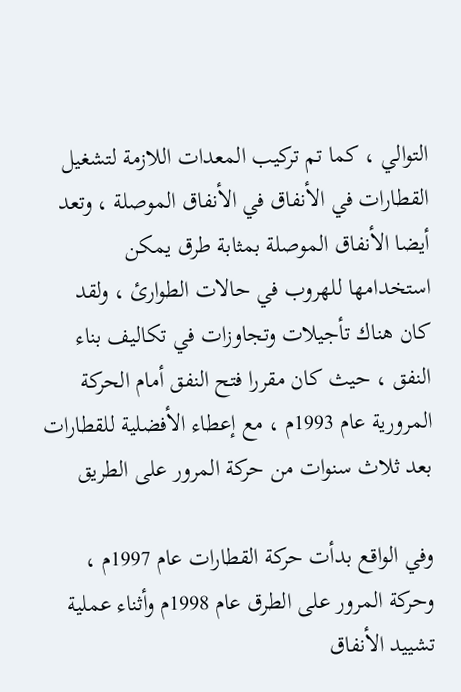التوالي ، كما تم تركيب المعدات اللازمة لتشغيل القطارات في الأنفاق في الأنفاق الموصلة ، وتعد أيضا الأنفاق الموصلة بمثابة طرق يمكن استخدامها للهروب في حالات الطوارئ ، ولقد كان هناك تأجيلات وتجاوزات في تكاليف بناء النفق ، حيث كان مقررا فتح النفق أمام الحركة المرورية عام 1993م ، مع إعطاء الأفضلية للقطارات بعد ثلاث سنوات من حركة المرور على الطريق

وفي الواقع بدأت حركة القطارات عام 1997م ، وحركة المرور على الطرق عام 1998م وأثناء عملية تشييد الأنفاق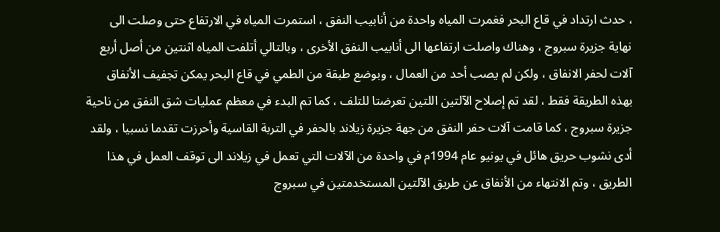، حدث ارتداد في قاع البحر فغمرت المياه واحدة من أنابيب النفق ، استمرت المياه في الارتفاع حتى وصلت الى نهاية جزيرة سبروج ، وهناك واصلت ارتفاعها الى أنابيب النفق الأخرى ، وبالتالي أتلفت المياه اثنتين من أصل أربع آلات لحفر الانفاق ، ولكن لم يصب أحد من العمال ، وبوضع طبقة من الطمي في قاع البحر يمكن تجفيف الأنفاق بهذه الطريقة فقط ، لقد تم إصلاح الآلتين اللتين تعرضتا للتلف ، كما تم البدء في معظم عمليات شق النفق من ناحية جزيرة سبروج ، كما قامت آلات حفر النفق من جهة جزيرة زيلاند بالحفر في التربة القاسية وأحرزت تقدما نسبيا ، ولقد أدى نشوب حريق هائل في يونيو عام 1994م في واحدة من الآلات التي تعمل في زيلاند الى توقف العمل في هذا الطريق ، وتم الانتهاء من الأنفاق عن طريق الآلتين المستخدمتين في سبروج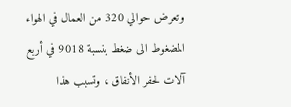وتعرض حوالي 320 من العمال في الهواء المضغوط الى ضغط بنسبة 9018 في أربع آلات لحفر الأنفاق ، وتسبب هذا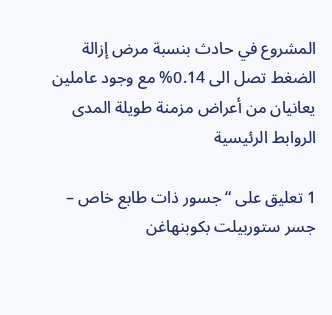المشروع في حادث بنسبة مرض إزالة الضغط تصل الى 0.14% مع وجود عاملين يعانيان من أعراض مزمنة طويلة المدى
الروابط الرئيسية

1 تعليق على “جسور ذات طابع خاص – جسر ستوربيلت بكوبنهاغن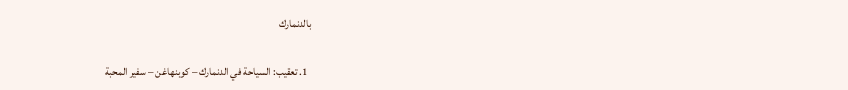بالدنمارك

  1. تعقيب: السياحة في الدنمارك – كوبنهاغن – سفير المحبة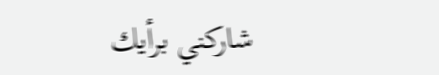شاركني برأيك